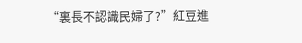“裏長不認識民婦了?”紅豆進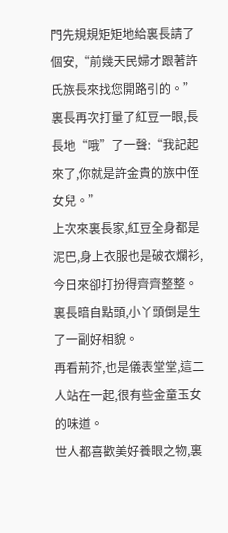門先規規矩矩地給裏長請了個安,“前幾天民婦才跟著許氏族長來找您開路引的。”
裏長再次打量了紅豆一眼,長長地“哦”了一聲:“我記起來了,你就是許金貴的族中侄女兒。”
上次來裏長家,紅豆全身都是泥巴,身上衣服也是破衣爛衫,今日來卻打扮得齊齊整整。
裏長暗自點頭,小丫頭倒是生了一副好相貌。
再看荊芥,也是儀表堂堂,這二人站在一起,很有些金童玉女的味道。
世人都喜歡美好養眼之物,裏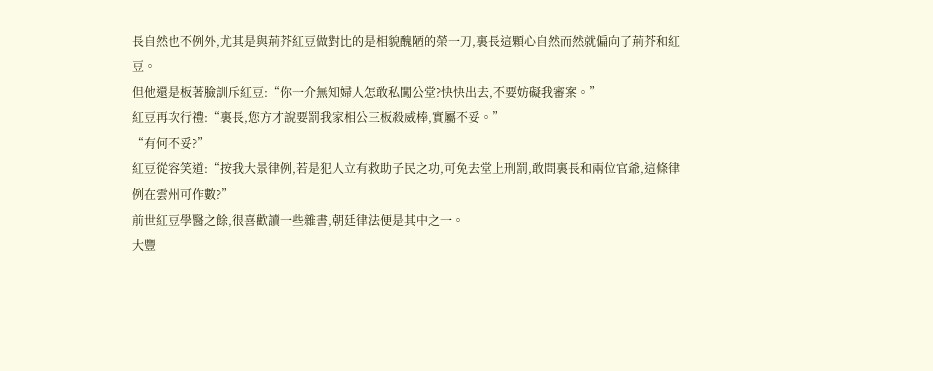長自然也不例外,尤其是與荊芥紅豆做對比的是相貌醜陋的榮一刀,裏長這顆心自然而然就偏向了荊芥和紅豆。
但他還是板著臉訓斥紅豆:“你一介無知婦人怎敢私闖公堂?快快出去,不要妨礙我審案。”
紅豆再次行禮:“裏長,您方才說要罰我家相公三板殺威棒,實屬不妥。”
“有何不妥?”
紅豆從容笑道:“按我大景律例,若是犯人立有救助子民之功,可免去堂上刑罰,敢問裏長和兩位官爺,這條律例在雲州可作數?”
前世紅豆學醫之餘,很喜歡讀一些雜書,朝廷律法便是其中之一。
大豐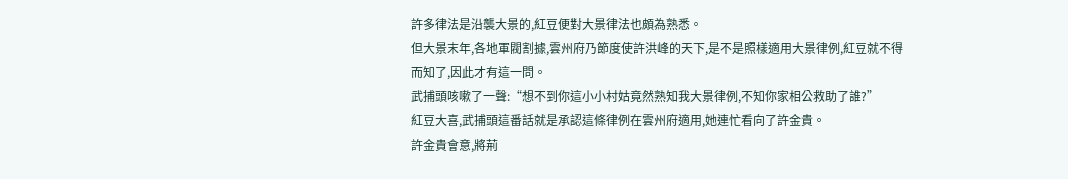許多律法是沿襲大景的,紅豆便對大景律法也頗為熟悉。
但大景末年,各地軍閥割據,雲州府乃節度使許洪峰的天下,是不是照樣適用大景律例,紅豆就不得而知了,因此才有這一問。
武捕頭咳嗽了一聲:“想不到你這小小村姑竟然熟知我大景律例,不知你家相公救助了誰?”
紅豆大喜,武捕頭這番話就是承認這條律例在雲州府適用,她連忙看向了許金貴。
許金貴會意,將荊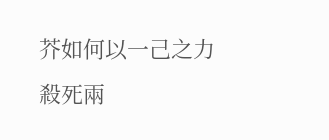芥如何以一己之力殺死兩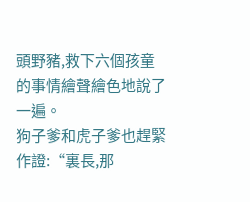頭野豬,救下六個孩童的事情繪聲繪色地說了一遍。
狗子爹和虎子爹也趕緊作證:“裏長,那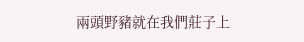兩頭野豬就在我們莊子上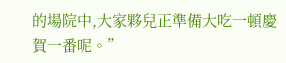的場院中,大家夥兒正準備大吃一頓慶賀一番呢。”